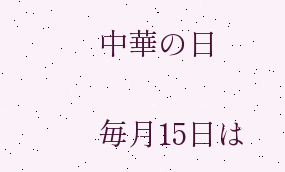中華の日

毎月15日は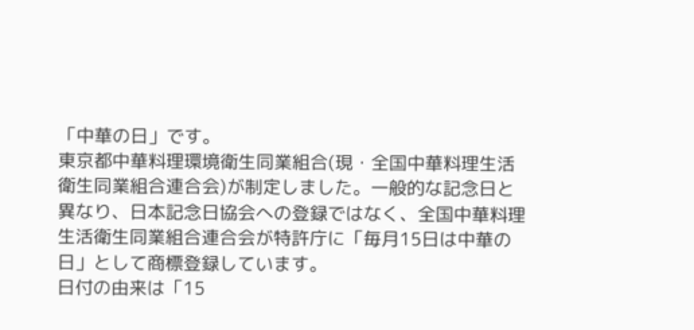「中華の日」です。
東京都中華料理環境衛生同業組合(現・全国中華料理生活衛生同業組合連合会)が制定しました。一般的な記念日と異なり、日本記念日協会への登録ではなく、全国中華料理生活衛生同業組合連合会が特許庁に「毎月15日は中華の日」として商標登録しています。
日付の由来は「15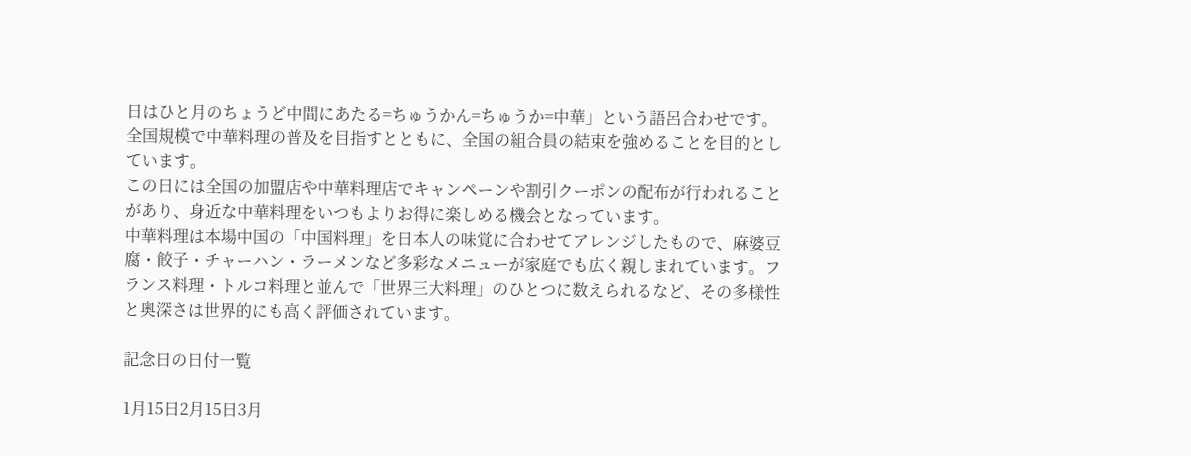日はひと月のちょうど中間にあたる=ちゅうかん=ちゅうか=中華」という語呂合わせです。全国規模で中華料理の普及を目指すとともに、全国の組合員の結束を強めることを目的としています。
この日には全国の加盟店や中華料理店でキャンペーンや割引クーポンの配布が行われることがあり、身近な中華料理をいつもよりお得に楽しめる機会となっています。
中華料理は本場中国の「中国料理」を日本人の味覚に合わせてアレンジしたもので、麻婆豆腐・餃子・チャーハン・ラーメンなど多彩なメニューが家庭でも広く親しまれています。フランス料理・トルコ料理と並んで「世界三大料理」のひとつに数えられるなど、その多様性と奥深さは世界的にも高く評価されています。

記念日の日付一覧

1月15日2月15日3月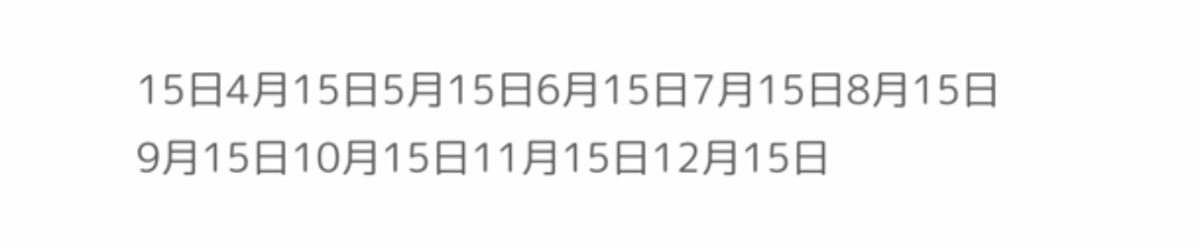15日4月15日5月15日6月15日7月15日8月15日9月15日10月15日11月15日12月15日